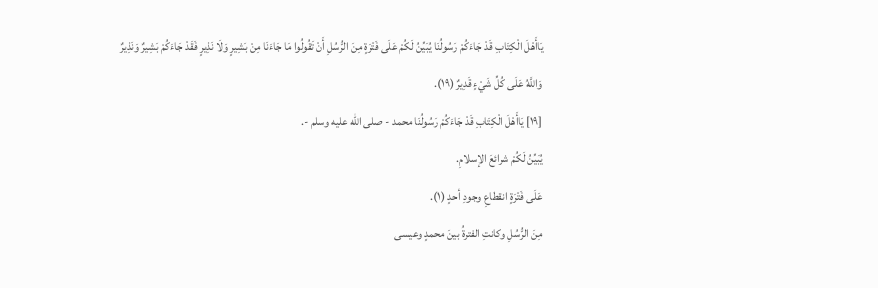يَاأَهْلَ الْكِتَابِ قَدْ جَاءَكُمْ رَسُولُنَا يُبَيِّنُ لَكُمْ عَلَى فَتْرَةٍ مِنَ الرُّسُلِ أَنْ تَقُولُوا مَا جَاءَنَا مِنْ بَشِيرٍ وَلَا نَذِيرٍ فَقَدْ جَاءَكُمْ بَشِيرٌ وَنَذِيرٌ وَاللَّهُ عَلَى كُلِّ شَيْءٍ قَدِيرٌ (١٩).
[١٩] يَاأَهْلَ الْكِتَابِ قَدْ جَاءَكُمْ رَسُولُنَا محمد - صلى الله عليه وسلم -.
يُبَيِّنُ لَكُمْ شرائعَ الإسلامِ.
عَلَى فَتْرَةٍ انقطاعِ وجودِ أحدٍ (١).
مِنَ الرُّسُلِ وكانتِ الفترةُ بينَ محمدٍ وعيسى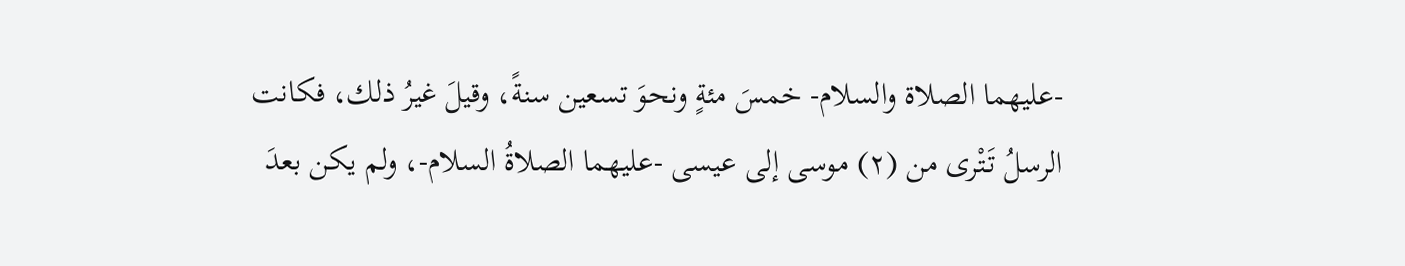-عليهما الصلاة والسلام- خمسَ مئةٍ ونحوَ تسعين سنةً، وقيلَ غيرُ ذلك، فكانت الرسلُ تَتْرى من (٢) موسى إلى عيسى -عليهما الصلاةُ السلام-، ولم يكن بعدَ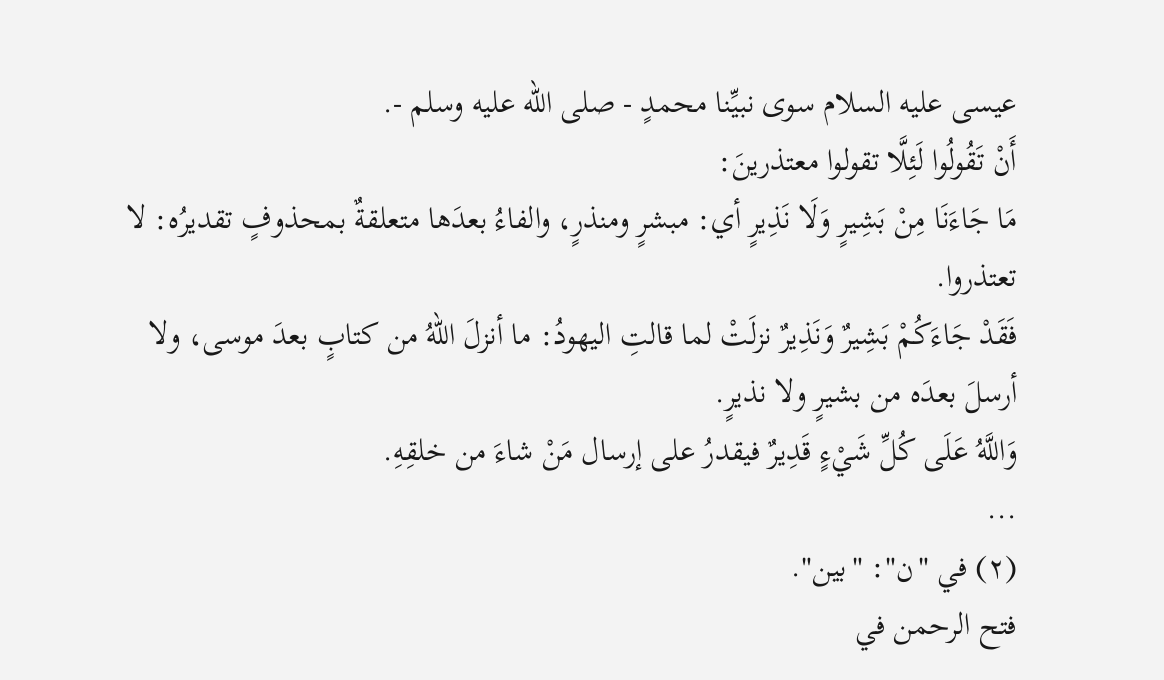عيسى عليه السلام سوى نبيِّنا محمدٍ - صلى الله عليه وسلم -.
أَنْ تَقُولُوا لَئِلَّا تقولوا معتذرينَ:
مَا جَاءَنَا مِنْ بَشِيرٍ وَلَا نَذِيرٍ أي: مبشرٍ ومنذرٍ، والفاءُ بعدَها متعلقةٌ بمحذوفٍ تقديرُه: لا تعتذروا.
فَقَدْ جَاءَكُمْ بَشِيرٌ وَنَذِيرٌ نزلَتْ لما قالتِ اليهودُ: ما أنزلَ اللهُ من كتابٍ بعدَ موسى، ولا أرسلَ بعدَه من بشيرٍ ولا نذيرٍ.
وَاللَّهُ عَلَى كُلِّ شَيْءٍ قَدِيرٌ فيقدرُ على إرسال مَنْ شاءَ من خلقِهِ.
...
(٢) في "ن": "بين".
فتح الرحمن في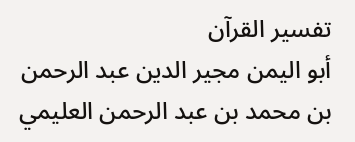تفسير القرآن
أبو اليمن مجير الدين عبد الرحمن بن محمد بن عبد الرحمن العليمي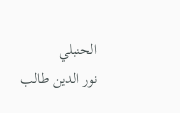الحنبلي
نور الدين طالب